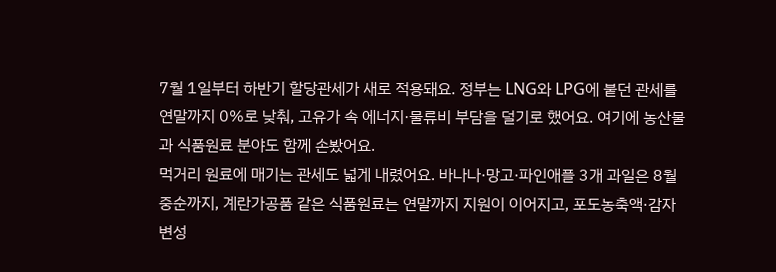7월 1일부터 하반기 할당관세가 새로 적용돼요. 정부는 LNG와 LPG에 붙던 관세를 연말까지 0%로 낮춰, 고유가 속 에너지·물류비 부담을 덜기로 했어요. 여기에 농산물과 식품원료 분야도 함께 손봤어요.
먹거리 원료에 매기는 관세도 넓게 내렸어요. 바나나·망고·파인애플 3개 과일은 8월 중순까지, 계란가공품 같은 식품원료는 연말까지 지원이 이어지고, 포도농축액·감자변성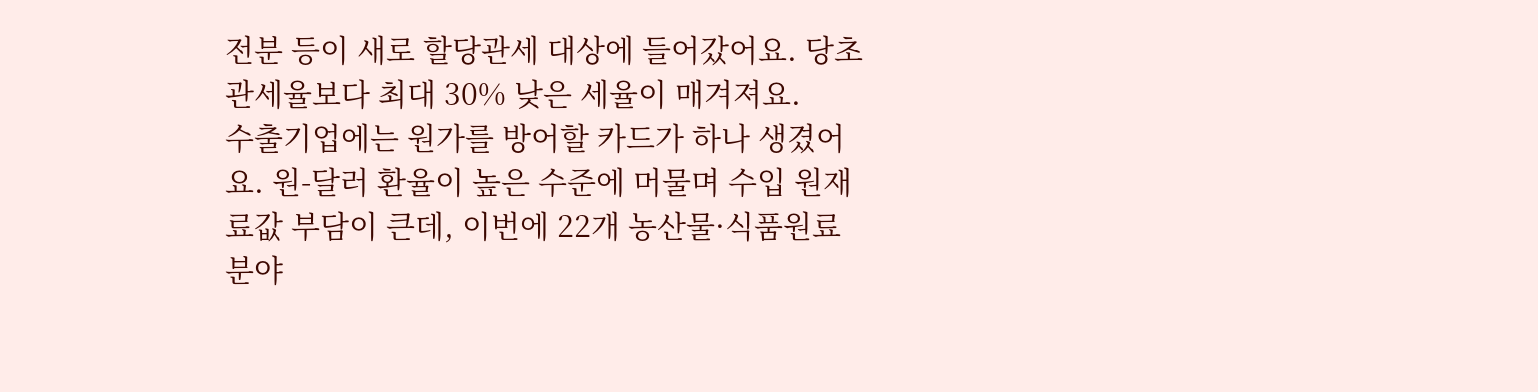전분 등이 새로 할당관세 대상에 들어갔어요. 당초 관세율보다 최대 30% 낮은 세율이 매겨져요.
수출기업에는 원가를 방어할 카드가 하나 생겼어요. 원-달러 환율이 높은 수준에 머물며 수입 원재료값 부담이 큰데, 이번에 22개 농산물·식품원료 분야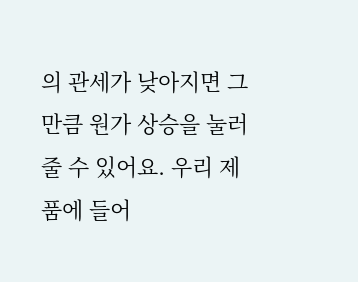의 관세가 낮아지면 그만큼 원가 상승을 눌러줄 수 있어요. 우리 제품에 들어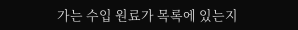가는 수입 원료가 목록에 있는지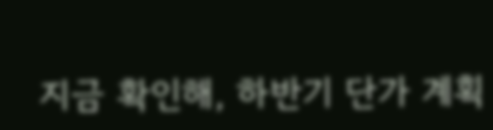지금 확인해, 하반기 단가 계획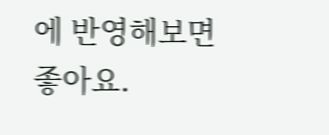에 반영해보면 좋아요.